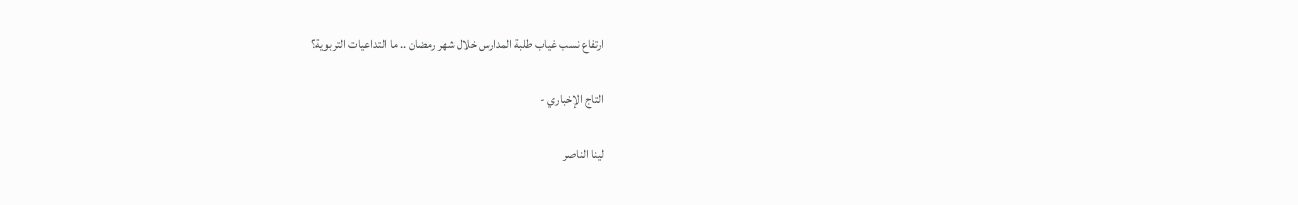ارتفاع نسب غياب طلبة المدارس خلال شهر رمضان .. ما التداعيات التربوية؟

التاج الإخباري -

لينا الناصر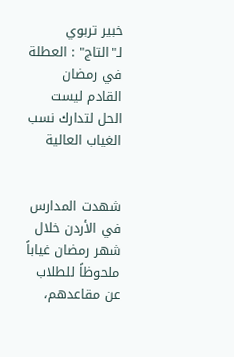خبير تربوي لـ"التاج" : العطلة في رمضان القادم ليست الحل لتدارك نسب الغياب العالية


شهدت المدارس في الأردن خلال شهر رمضان غياباً ملحوظاً للطلاب عن مقاعدهم،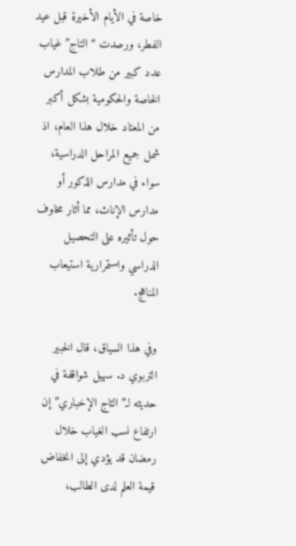خاصة في الأيام الأخيرة قبل عيد الفطر، ورصدت “التاج” غياب عدد كبير من طلاب المدارس الخاصة والحكومية بشكل أكبر من المعتاد خلال هذا العام، اذ شمل جميع المراحل الدراسية، سواء في مدارس الذكور أو مدارس الإناث، مما أثار مخاوف حول تأثيره على التحصيل الدراسي واستمرارية استيعاب المناهج.

وفي هذا السياق، قال الخبير التربوي د. سهيل شواقفة في حديثه لـ”التاج الإخباري” إن ارتفاع نسب الغياب خلال رمضان قد يؤدي إلى انخفاض قيمة العلم لدى الطالب،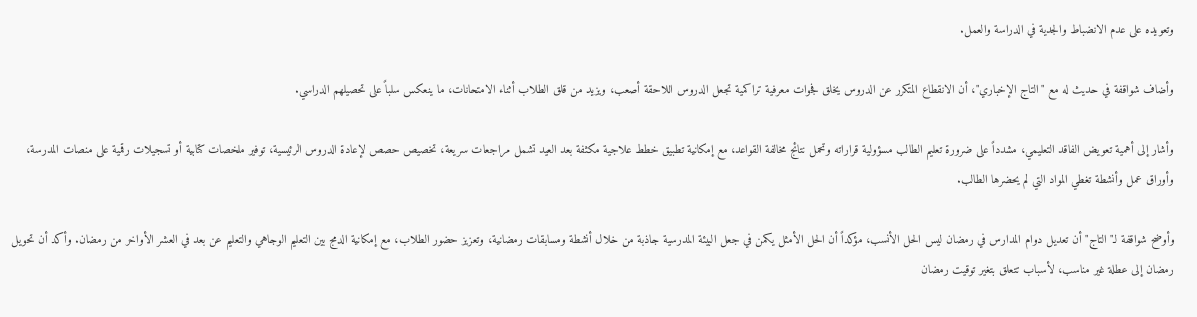وتعويده على عدم الانضباط والجدية في الدراسة والعمل.

وأضاف شواقفة في حديث له مع "التاج الإخباري"، أن الانقطاع المتكرر عن الدروس يخلق فجوات معرفية تراكمية تجعل الدروس اللاحقة أصعب، ويزيد من قلق الطلاب أثناء الامتحانات، ما ينعكس سلباً على تحصيلهم الدراسي.

وأشار إلى أهمية تعويض الفاقد التعليمي، مشدداً على ضرورة تعليم الطالب مسؤولية قراراته وتحمل نتائج مخالفة القواعد، مع إمكانية تطبيق خطط علاجية مكثفة بعد العيد تشمل مراجعات سريعة، تخصيص حصص لإعادة الدروس الرئيسية، توفير ملخصات كتابية أو تسجيلات رقمية على منصات المدرسة، وأوراق عمل وأنشطة تغطي المواد التي لم يحضرها الطالب.

وأوضح شواقفة لـ"التاج" أن تعديل دوام المدارس في رمضان ليس الحل الأنسب، مؤكداً أن الحل الأمثل يكمن في جعل البيئة المدرسية جاذبة من خلال أنشطة ومسابقات رمضانية، وتعزيز حضور الطلاب، مع إمكانية الدمج بين التعليم الوجاهي والتعليم عن بعد في العشر الأواخر من رمضان. وأكد أن تحويل رمضان إلى عطلة غير مناسب، لأسباب تتعلق بتغير توقيت رمضان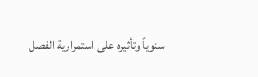سنوياً وتأثيره على استمرارية الفصل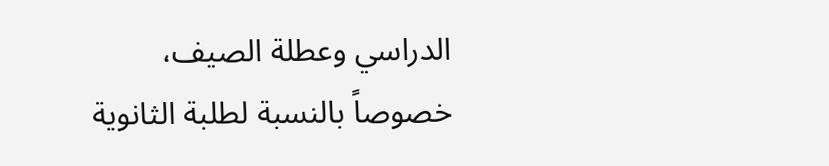الدراسي وعطلة الصيف، خصوصاً بالنسبة لطلبة الثانوية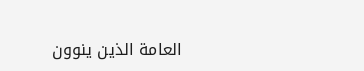العامة الذين ينوون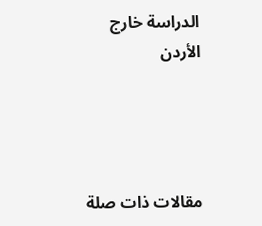الدراسة خارج الأردن




مقالات ذات صلة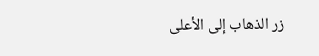زر الذهاب إلى الأعلى